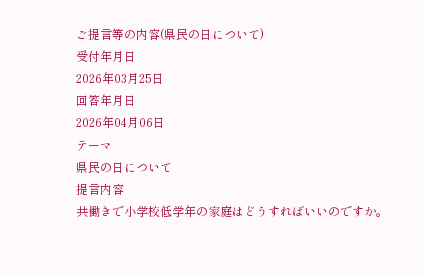ご提言等の内容(県民の日について)
受付年月日
2026年03月25日
回答年月日
2026年04月06日
テーマ
県民の日について
提言内容
共働きで小学校低学年の家庭はどうすればいいのですか。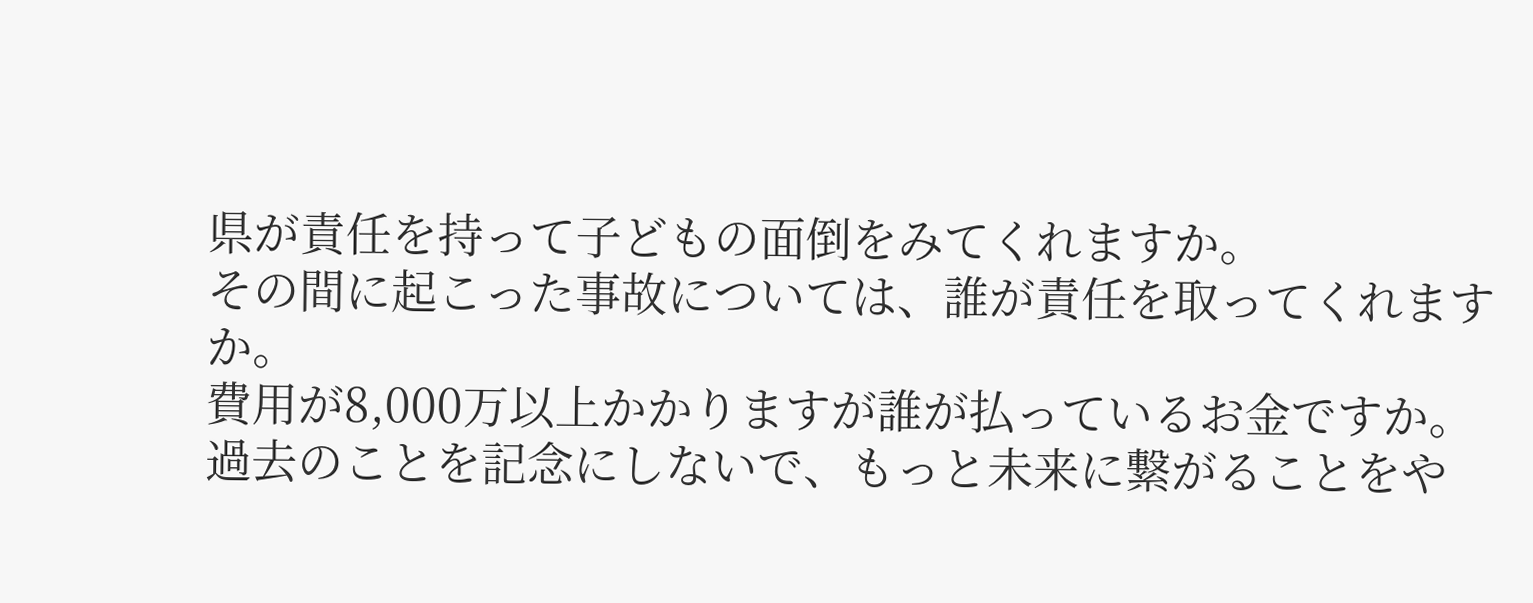県が責任を持って子どもの面倒をみてくれますか。
その間に起こった事故については、誰が責任を取ってくれますか。
費用が8,000万以上かかりますが誰が払っているお金ですか。
過去のことを記念にしないで、もっと未来に繋がることをや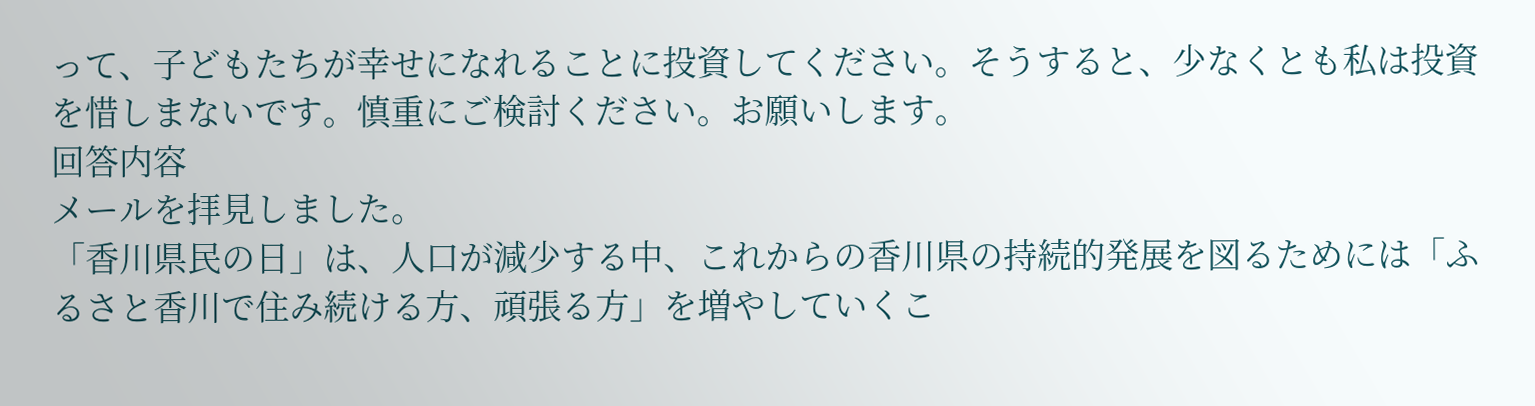って、子どもたちが幸せになれることに投資してください。そうすると、少なくとも私は投資を惜しまないです。慎重にご検討ください。お願いします。
回答内容
メールを拝見しました。
「香川県民の日」は、人口が減少する中、これからの香川県の持続的発展を図るためには「ふるさと香川で住み続ける方、頑張る方」を増やしていくこ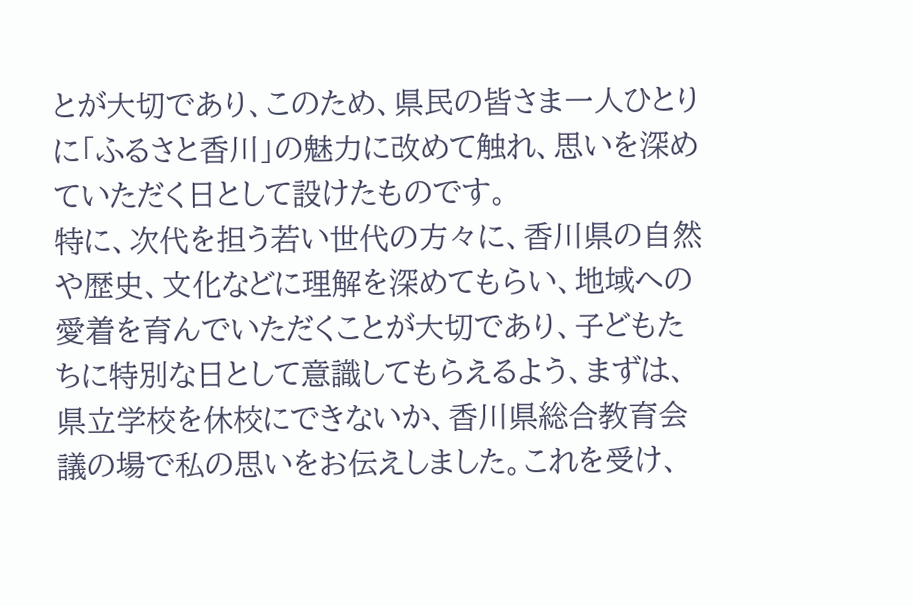とが大切であり、このため、県民の皆さま一人ひとりに「ふるさと香川」の魅力に改めて触れ、思いを深めていただく日として設けたものです。
特に、次代を担う若い世代の方々に、香川県の自然や歴史、文化などに理解を深めてもらい、地域への愛着を育んでいただくことが大切であり、子どもたちに特別な日として意識してもらえるよう、まずは、県立学校を休校にできないか、香川県総合教育会議の場で私の思いをお伝えしました。これを受け、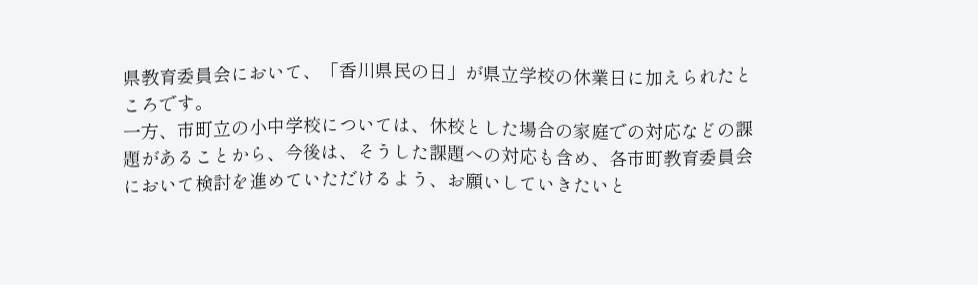県教育委員会において、「香川県民の日」が県立学校の休業日に加えられたところです。
一方、市町立の小中学校については、休校とした場合の家庭での対応などの課題があることから、今後は、そうした課題への対応も含め、各市町教育委員会において検討を進めていただけるよう、お願いしていきたいと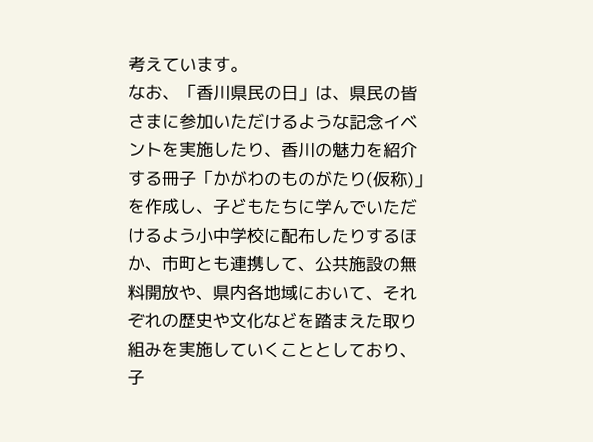考えています。
なお、「香川県民の日」は、県民の皆さまに参加いただけるような記念イベントを実施したり、香川の魅力を紹介する冊子「かがわのものがたり(仮称)」を作成し、子どもたちに学んでいただけるよう小中学校に配布したりするほか、市町とも連携して、公共施設の無料開放や、県内各地域において、それぞれの歴史や文化などを踏まえた取り組みを実施していくこととしており、子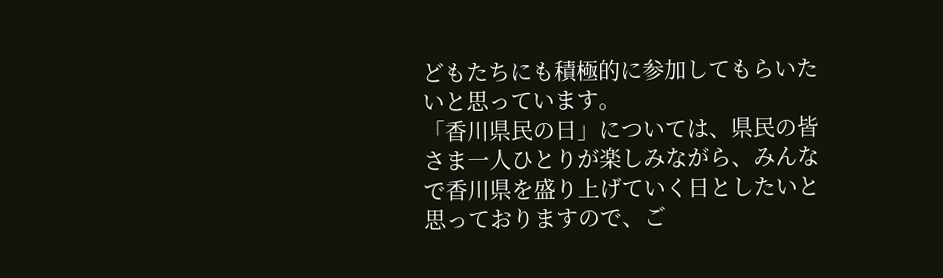どもたちにも積極的に参加してもらいたいと思っています。
「香川県民の日」については、県民の皆さま一人ひとりが楽しみながら、みんなで香川県を盛り上げていく日としたいと思っておりますので、ご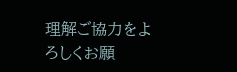理解ご協力をよろしくお願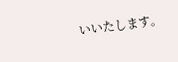いいたします。